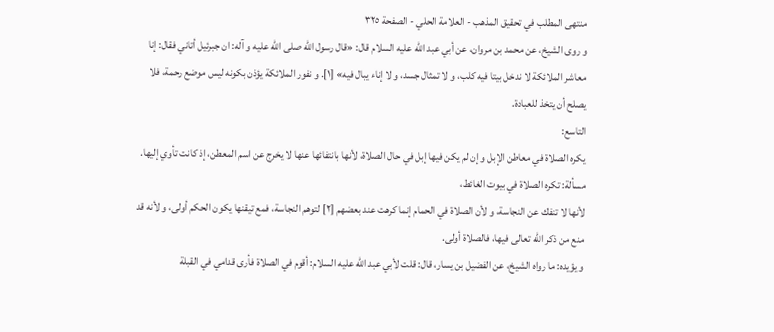منتهى المطلب في تحقيق المذهب - العلامة الحلي - الصفحة ٣٢٥
و روى الشيخ، عن محمد بن مروان، عن أبي عبد الله عليه السلام قال: «قال رسول الله صلى الله عليه و آله: ان جبرئيل أتاني فقال: إنا معاشر الملائكة لا ندخل بيتا فيه كلب، و لا تمثال جسد، و لا إناء يبال فيه» [١]. و نفور الملائكة يؤذن بكونه ليس موضع رحمة، فلا يصلح أن يتخذ للعبادة.
التاسع:
يكره الصلاة في معاطن الإبل و إن لم يكن فيها إبل في حال الصلاة، لأنها بانتفائها عنها لا يخرج عن اسم المعطن، إذ كانت تأوي إليها.
مسألة: تكره الصلاة في بيوت الغائط،
لأنها لا تنفك عن النجاسة، و لأن الصلاة في الحمام إنما كرهت عند بعضهم [٢] لتوهم النجاسة، فمع تيقنها يكون الحكم أولى، و لأنه قد منع من ذكر الله تعالى فيها، فالصلاة أولى.
و يؤيده: ما رواه الشيخ، عن الفضيل بن يسار، قال: قلت لأبي عبد الله عليه السلام: أقوم في الصلاة فأرى قدامي في القبلة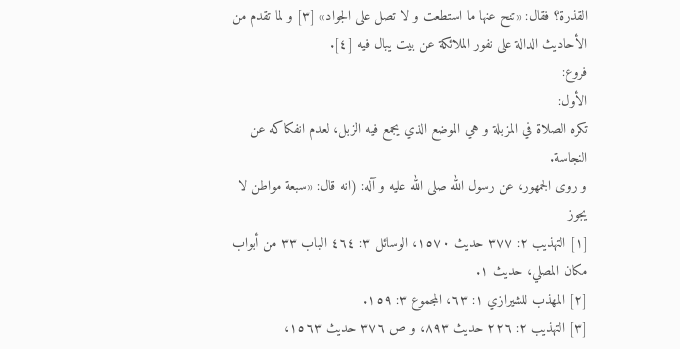القذرة؟ فقال: «تنح عنها ما استطعت و لا تصل على الجواد» [٣] و لما تقدم من الأحاديث الدالة على نفور الملائكة عن بيت يبال فيه [٤].
فروع:
الأول:
تكره الصلاة في المزبلة و هي الموضع الذي يجمع فيه الزبل، لعدم انفكاكه عن النجاسة.
و روى الجمهور، عن رسول الله صلى الله عليه و آله: (انه قال: «سبعة مواطن لا يجوز
[١] التهذيب ٢: ٣٧٧ حديث ١٥٧٠، الوسائل ٣: ٤٦٤ الباب ٣٣ من أبواب مكان المصلي، حديث ١.
[٢] المهذب للشيرازي ١: ٦٣، المجموع ٣: ١٥٩.
[٣] التهذيب ٢: ٢٢٦ حديث ٨٩٣، و ص ٣٧٦ حديث ١٥٦٣،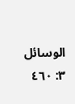الوسائل ٣: ٤٦٠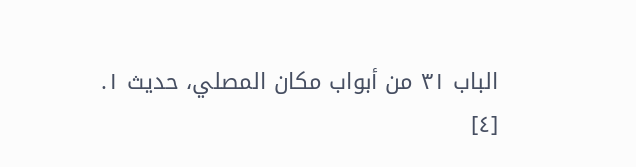الباب ٣١ من أبواب مكان المصلي، حديث ١.
[٤]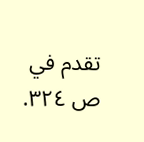تقدم في ص ٣٢٤.